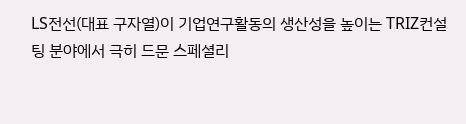LS전선(대표 구자열)이 기업연구활동의 생산성을 높이는 TRIZ컨설팅 분야에서 극히 드문 스페셜리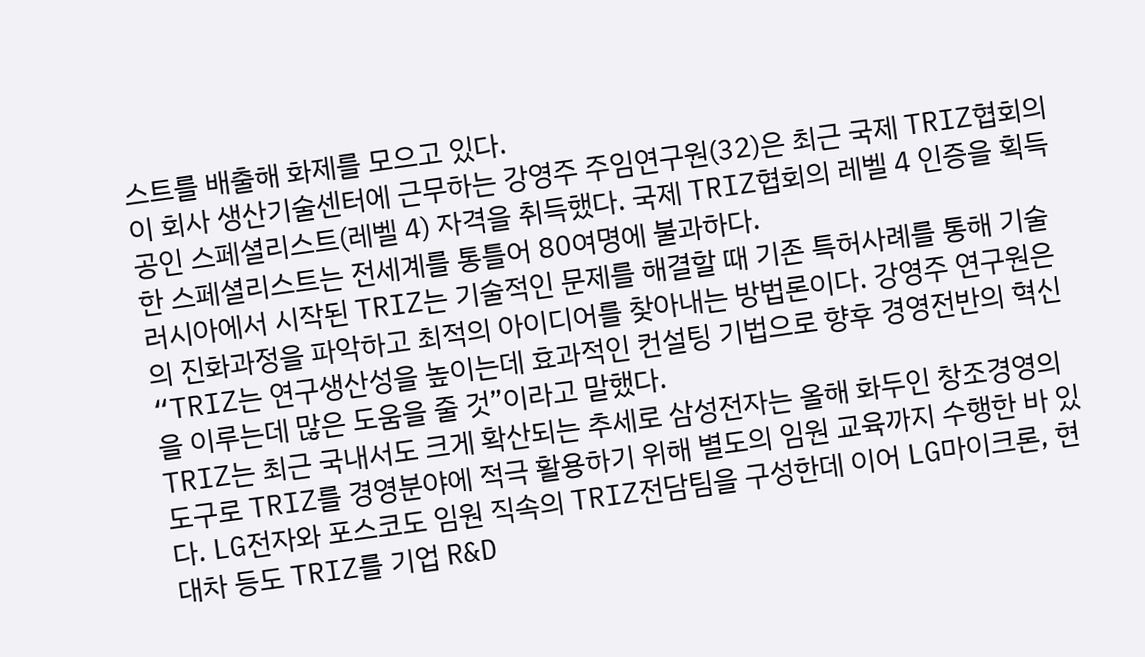스트를 배출해 화제를 모으고 있다.
이 회사 생산기술센터에 근무하는 강영주 주임연구원(32)은 최근 국제 TRIZ협회의 공인 스페셜리스트(레벨 4) 자격을 취득했다. 국제 TRIZ협회의 레벨 4 인증을 획득한 스페셜리스트는 전세계를 통틀어 80여명에 불과하다.
러시아에서 시작된 TRIZ는 기술적인 문제를 해결할 때 기존 특허사례를 통해 기술의 진화과정을 파악하고 최적의 아이디어를 찾아내는 방법론이다. 강영주 연구원은 “TRIZ는 연구생산성을 높이는데 효과적인 컨설팅 기법으로 향후 경영전반의 혁신을 이루는데 많은 도움을 줄 것”이라고 말했다.
TRIZ는 최근 국내서도 크게 확산되는 추세로 삼성전자는 올해 화두인 창조경영의 도구로 TRIZ를 경영분야에 적극 활용하기 위해 별도의 임원 교육까지 수행한 바 있다. LG전자와 포스코도 임원 직속의 TRIZ전담팀을 구성한데 이어 LG마이크론, 현대차 등도 TRIZ를 기업 R&D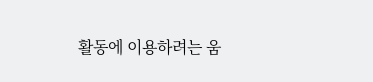활동에 이용하려는 움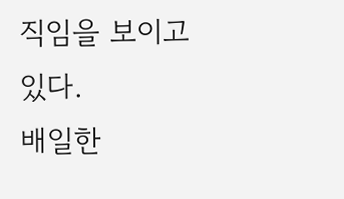직임을 보이고 있다.
배일한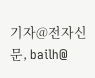기자@전자신문, bailh@